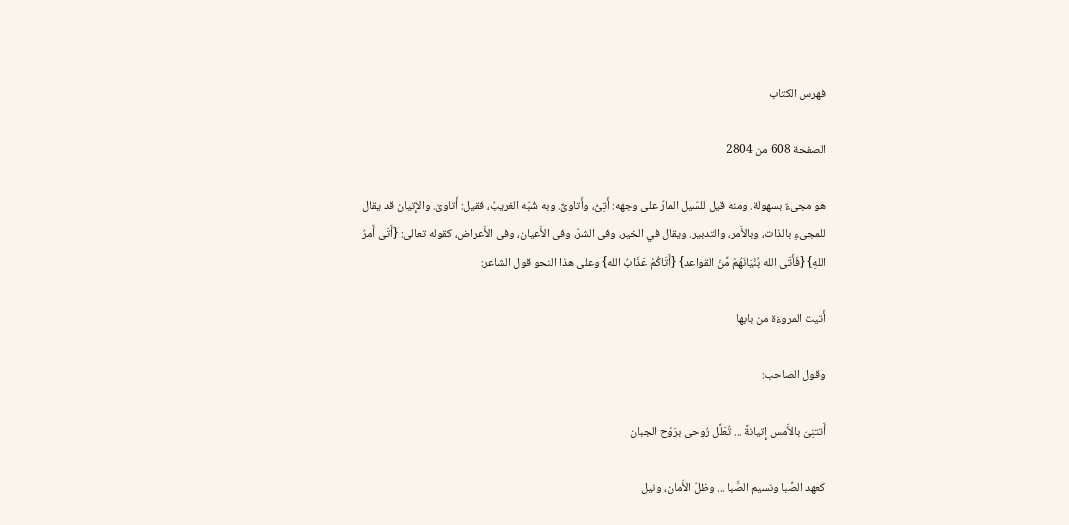فهرس الكتاب

الصفحة 608 من 2804

هو مجىءٌ بسهولة. ومنه قيل للسّيل المارّ على وجهه: أَتِىُّ، وأَتاوىٌّ. وبه شُبّه الغريبُ، فقيل: أَتاوىّ. والإِتيان قد يقال للمجىءِ بالذات، وبالأَمر، والتدبير. ويقال في الخير، وفى الشرّ، وفى الأَعيان، وفى الأَعراض، كقوله تعالى: {أَتَى أَمرُ اللهِ} {فَأَتَى الله بُنْيَانَهُمْ مِّنَ القواعد} {أَتَاكُمْ عَذَابُ الله} وعلى هذا النحو قول الشاعر:

أَتيت المروءَة من بابها

وقول الصاحب:

أَتتنِىَ بالأَمس إِتيانةً ... تُعَلِّل رُوحى برَوْح الجبان

كعهد الصِّبا ونسيم الصَّبا ... وظلّ الأَمان، ونيل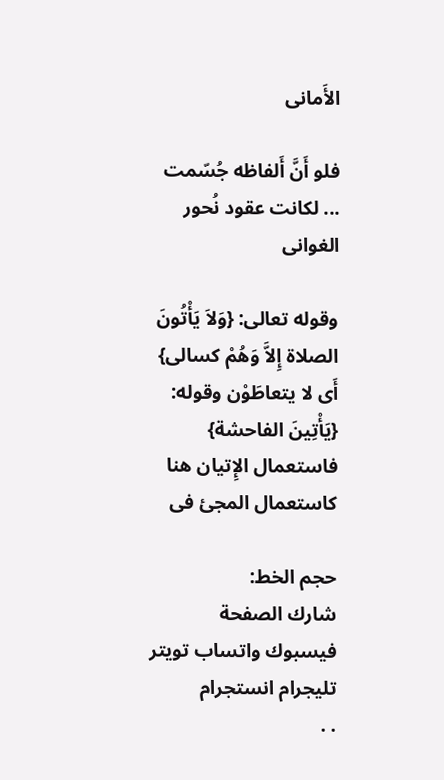الأَمانى

فلو أَنَّ أَلفاظه جُسّمت ... لكانت عقود نُحور الغوانى

وقوله تعالى: {وَلاَ يَأْتُونَ الصلاة إِلاَّ وَهُمْ كسالى} أَى لا يتعاطَوْن وقوله: {يَأْتِينَ الفاحشة} فاستعمال الإِتيان هنا كاستعمال المجئ فى

حجم الخط:
شارك الصفحة
فيسبوك واتساب تويتر تليجرام انستجرام
. .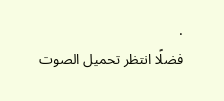.
فضلًا انتظر تحميل الصوت